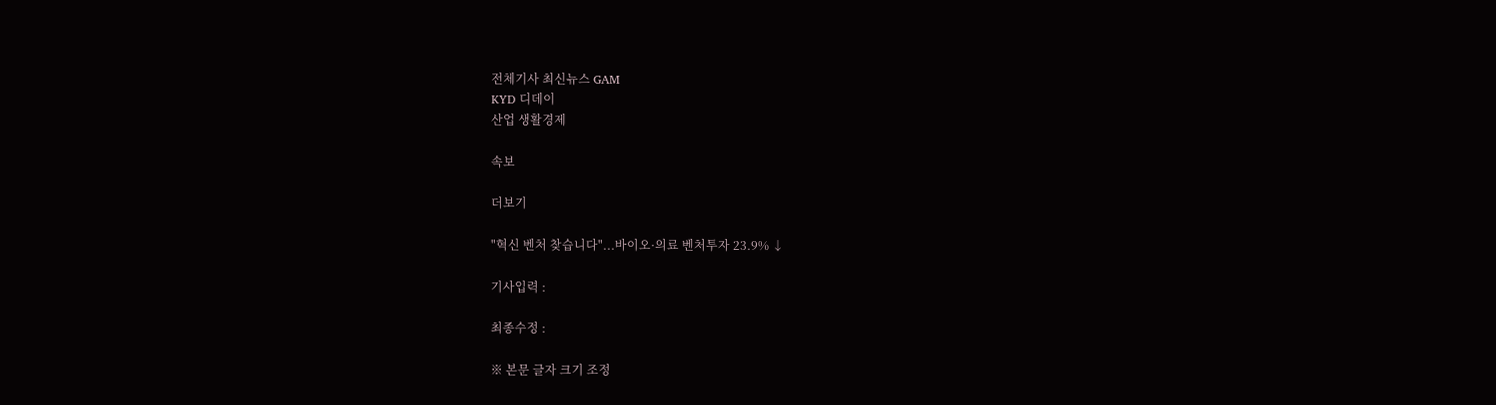전체기사 최신뉴스 GAM
KYD 디데이
산업 생활경제

속보

더보기

"혁신 벤처 찾습니다"...바이오·의료 벤처투자 23.9% ↓

기사입력 :

최종수정 :

※ 본문 글자 크기 조정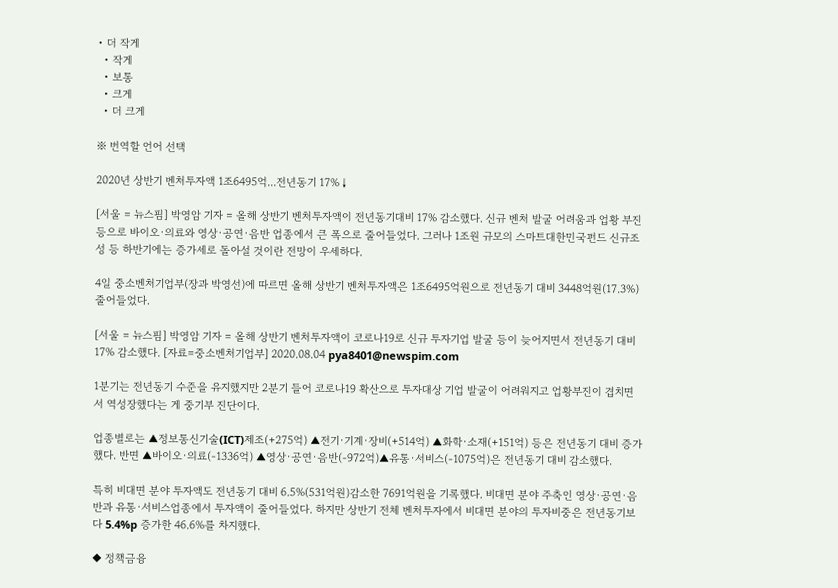• 더 작게
  • 작게
  • 보통
  • 크게
  • 더 크게

※ 번역할 언어 선택

2020년 상반기 벤처투자액 1조6495억...전년동기 17%↓

[서울 = 뉴스핌] 박영암 기자 = 올해 상반기 벤처투자액이 전년동기대비 17% 감소했다. 신규 벤처 발굴 어려움과 업황 부진 등으로 바이오·의료와 영상·공연·음반 업종에서 큰 폭으로 줄어들었다. 그러나 1조원 규모의 스마트대한민국펀드 신규조성 등 하반기에는 증가세로 돌아설 것이란 전망이 우세하다.

4일 중소벤처기업부(장과 박영선)에 따르면 올해 상반기 벤처투자액은 1조6495억원으로 전년동기 대비 3448억원(17.3%) 줄어들었다.

[서울 = 뉴스핌] 박영암 기자 = 올해 상반기 벤처투자액이 코로나19로 신규 투자기업 발굴 등이 늦어지면서 전년동기 대비 17% 감소했다. [자료=중소벤처기업부] 2020.08.04 pya8401@newspim.com

1분기는 전년동기 수준을 유지했지만 2분기 들어 코로나19 확산으로 투자대상 기업 발굴이 어려워지고 업황부진이 겹치면서 역성장했다는 게 중기부 진단이다.

업종별로는 ▲정보통신기술(ICT)제조(+275억) ▲전기·기계·장비(+514억) ▲화학·소재(+151억) 등은 전년동기 대비 증가했다. 반면 ▲바이오·의료(-1336억) ▲영상·공연·음반(-972억)▲유통·서비스(-1075억)은 전년동기 대비 감소했다.

특히 비대면 분야 투자액도 전년동기 대비 6.5%(531억원)감소한 7691억원을 기록했다. 비대면 분야 주축인 영상·공연·음반과 유통·서비스업종에서 투자액이 줄어들었다. 하지만 상반기 전체 벤처투자에서 비대면 분야의 투자비중은 전년동기보다 5.4%p 증가한 46.6%를 차지했다.

◆ 정책금융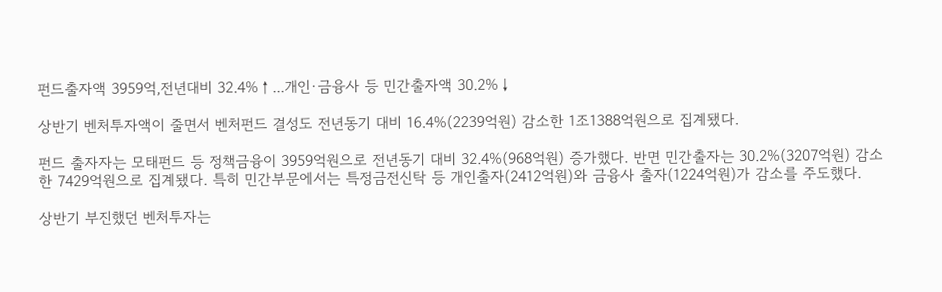펀드출자액 3959억,전년대비 32.4%↑...개인·금융사 등 민간출자액 30.2%↓

상반기 벤처투자액이 줄면서 벤처펀드 결성도 전년동기 대비 16.4%(2239억원) 감소한 1조1388억원으로 집계됐다.

펀드 출자자는 모태펀드 등 정책금융이 3959억원으로 전년동기 대비 32.4%(968억원) 증가했다. 반면 민간출자는 30.2%(3207억원) 감소한 7429억원으로 집계됐다. 특히 민간부문에서는 특정금전신탁 등 개인출자(2412억원)와 금융사 출자(1224억원)가 감소를 주도했다.

상반기 부진했던 벤처투자는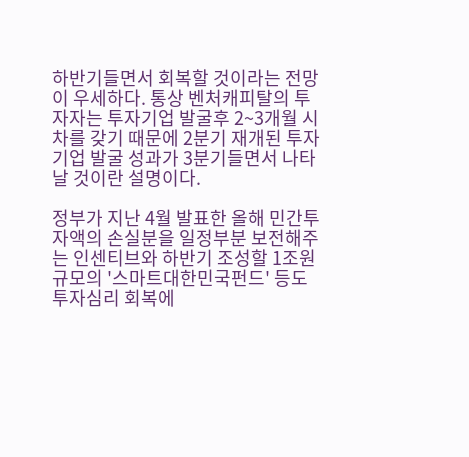하반기들면서 회복할 것이라는 전망이 우세하다. 통상 벤처캐피탈의 투자자는 투자기업 발굴후 2~3개월 시차를 갖기 때문에 2분기 재개된 투자기업 발굴 성과가 3분기들면서 나타날 것이란 설명이다.

정부가 지난 4월 발표한 올해 민간투자액의 손실분을 일정부분 보전해주는 인센티브와 하반기 조성할 1조원 규모의 '스마트대한민국펀드' 등도 투자심리 회복에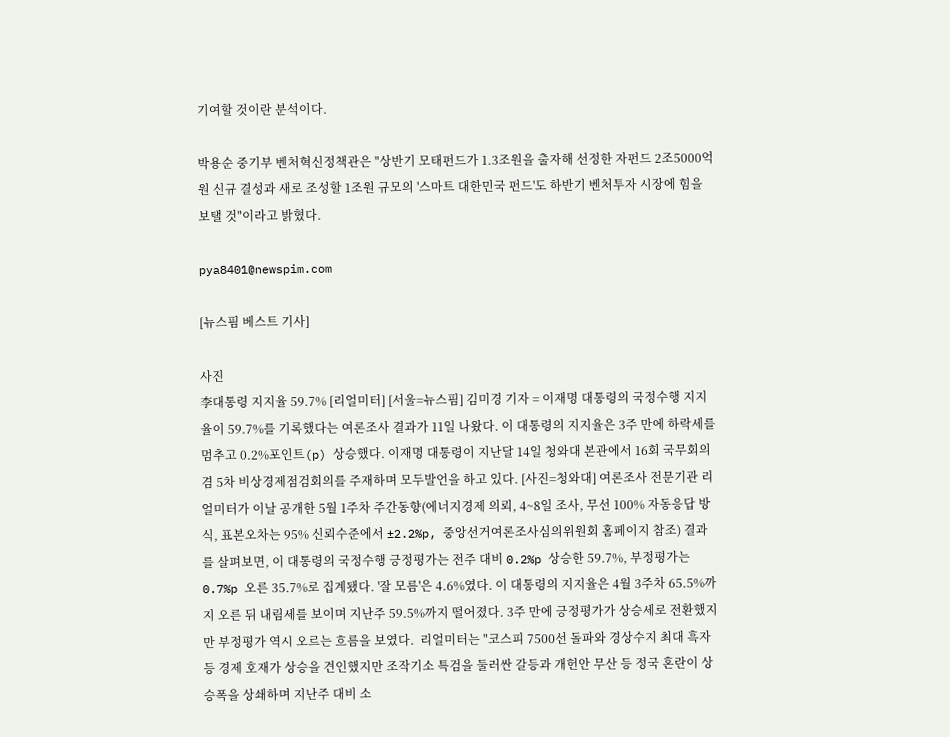기여할 것이란 분석이다.

박용순 중기부 벤처혁신정책관은 "상반기 모태펀드가 1.3조원을 출자해 선정한 자펀드 2조5000억원 신규 결성과 새로 조성할 1조원 규모의 '스마트 대한민국 펀드'도 하반기 벤처투자 시장에 힘을 보탤 것"이라고 밝혔다.

pya8401@newspim.com

[뉴스핌 베스트 기사]

사진
李대통령 지지율 59.7% [리얼미터] [서울=뉴스핌] 김미경 기자 = 이재명 대통령의 국정수행 지지율이 59.7%를 기록했다는 여론조사 결과가 11일 나왔다. 이 대통령의 지지율은 3주 만에 하락세를 멈추고 0.2%포인트(p) 상승했다. 이재명 대통령이 지난달 14일 청와대 본관에서 16회 국무회의 겸 5차 비상경제점검회의를 주재하며 모두발언을 하고 있다. [사진=청와대] 여론조사 전문기관 리얼미터가 이날 공개한 5월 1주차 주간동향(에너지경제 의뢰, 4~8일 조사, 무선 100% 자동응답 방식, 표본오차는 95% 신뢰수준에서 ±2.2%p, 중앙선거여론조사심의위원회 홈페이지 참조) 결과를 살펴보면, 이 대통령의 국정수행 긍정평가는 전주 대비 0.2%p 상승한 59.7%, 부정평가는 0.7%p 오른 35.7%로 집계됐다. '잘 모름'은 4.6%였다. 이 대통령의 지지율은 4월 3주차 65.5%까지 오른 뒤 내림세를 보이며 지난주 59.5%까지 떨어졌다. 3주 만에 긍정평가가 상승세로 전환했지만 부정평가 역시 오르는 흐름을 보였다.  리얼미터는 "코스피 7500선 돌파와 경상수지 최대 흑자 등 경제 호재가 상승을 견인했지만 조작기소 특검을 둘러싼 갈등과 개헌안 무산 등 정국 혼란이 상승폭을 상쇄하며 지난주 대비 소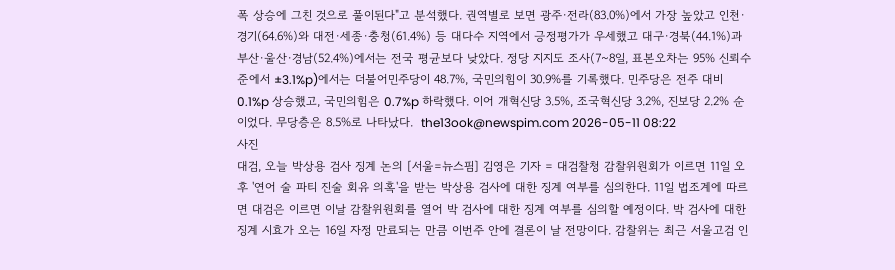폭 상승에 그친 것으로 풀이된다"고 분석했다. 권역별로 보면 광주·전라(83.0%)에서 가장 높았고 인천·경기(64.6%)와 대전·세종·충청(61.4%) 등 대다수 지역에서 긍정평가가 우세했고 대구·경북(44.1%)과 부산·울산·경남(52.4%)에서는 전국 평균보다 낮았다. 정당 지지도 조사(7~8일, 표본오차는 95% 신뢰수준에서 ±3.1%p)에서는 더불어민주당이 48.7%, 국민의힘이 30.9%를 기록했다. 민주당은 전주 대비 0.1%p 상승했고, 국민의힘은 0.7%p 하락했다. 이어 개혁신당 3.5%, 조국혁신당 3.2%, 진보당 2.2% 순이었다. 무당층은 8.5%로 나타났다.  the13ook@newspim.com 2026-05-11 08:22
사진
대검, 오늘 박상용 검사 징계 논의 [서울=뉴스핌] 김영은 기자 = 대검찰청 감찰위원회가 이르면 11일 오후 '연어 술 파티 진술 회유 의혹'을 받는 박상용 검사에 대한 징계 여부를 심의한다. 11일 법조계에 따르면 대검은 이르면 이날 감찰위원회를 열어 박 검사에 대한 징계 여부를 심의할 예정이다. 박 검사에 대한 징계 시효가 오는 16일 자정 만료되는 만큼 이번주 안에 결론이 날 전망이다. 감찰위는 최근 서울고검 인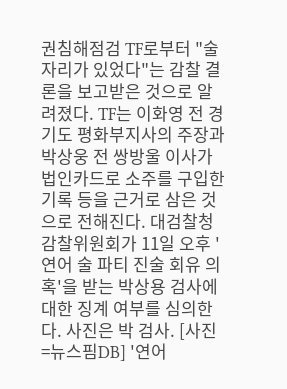권침해점검 TF로부터 "술자리가 있었다"는 감찰 결론을 보고받은 것으로 알려졌다. TF는 이화영 전 경기도 평화부지사의 주장과 박상웅 전 쌍방울 이사가 법인카드로 소주를 구입한 기록 등을 근거로 삼은 것으로 전해진다. 대검찰청 감찰위원회가 11일 오후 '연어 술 파티 진술 회유 의혹'을 받는 박상용 검사에 대한 징계 여부를 심의한다. 사진은 박 검사. [사진=뉴스핌DB] '연어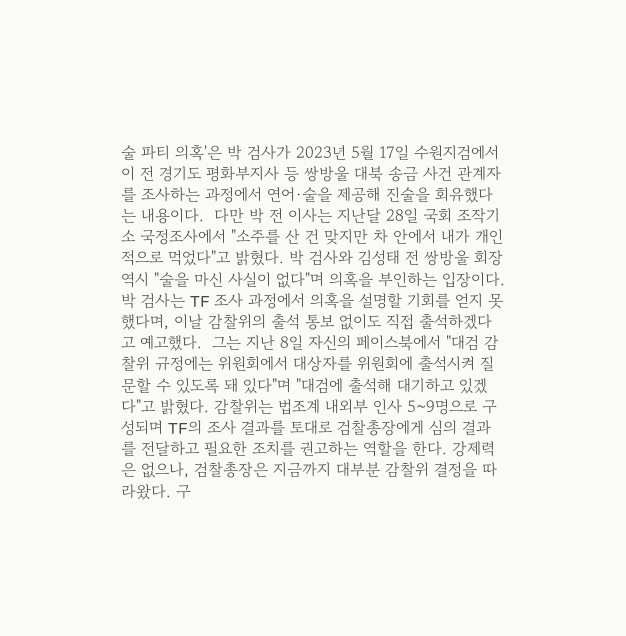술 파티 의혹'은 박 검사가 2023년 5월 17일 수원지검에서 이 전 경기도 평화부지사 등 쌍방울 대북 송금 사건 관계자를 조사하는 과정에서 연어·술을 제공해 진술을 회유했다는 내용이다.  다만 박 전 이사는 지난달 28일 국회 조작기소 국정조사에서 "소주를 산 건 맞지만 차 안에서 내가 개인적으로 먹었다"고 밝혔다. 박 검사와 김성태 전 쌍방울 회장 역시 "술을 마신 사실이 없다"며 의혹을 부인하는 입장이다.  박 검사는 TF 조사 과정에서 의혹을 설명할 기회를 얻지 못했다며, 이날 감찰위의 출석 통보 없이도 직접 출석하겠다고 예고했다.  그는 지난 8일 자신의 페이스북에서 "대검 감찰위 규정에는 위원회에서 대상자를 위원회에 출석시켜 질문할 수 있도록 돼 있다"며 "대검에 출석해 대기하고 있겠다"고 밝혔다. 감찰위는 법조계 내외부 인사 5~9명으로 구성되며 TF의 조사 결과를 토대로 검찰총장에게 심의 결과를 전달하고 필요한 조치를 권고하는 역할을 한다. 강제력은 없으나, 검찰총장은 지금까지 대부분 감찰위 결정을 따라왔다. 구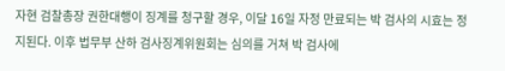자현 검찰총장 권한대행이 징계를 청구할 경우, 이달 16일 자정 만료되는 박 검사의 시효는 정지된다. 이후 법무부 산하 검사징계위원회는 심의를 거쳐 박 검사에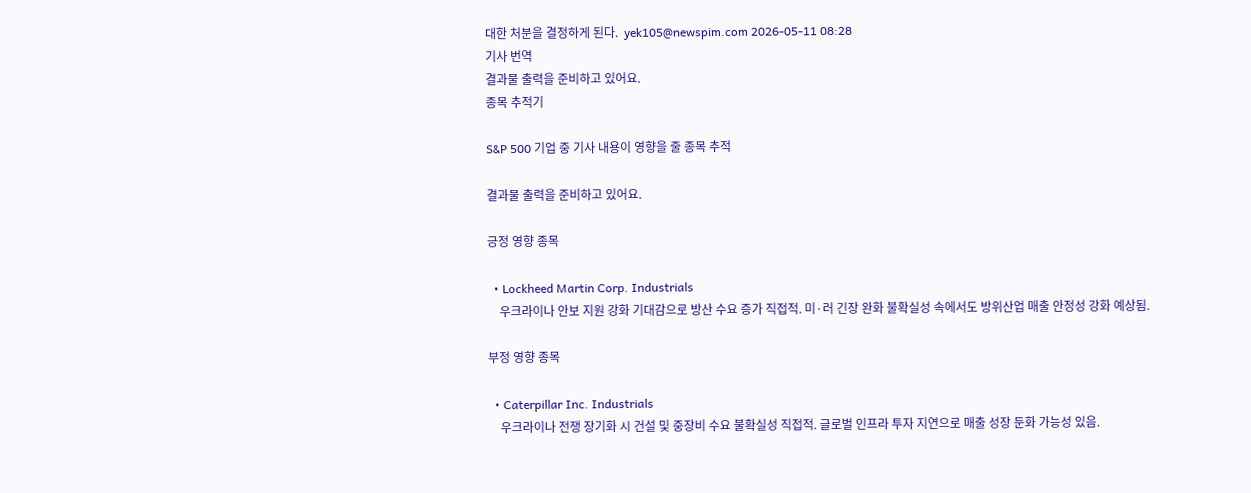대한 처분을 결정하게 된다.  yek105@newspim.com 2026-05-11 08:28
기사 번역
결과물 출력을 준비하고 있어요.
종목 추적기

S&P 500 기업 중 기사 내용이 영향을 줄 종목 추적

결과물 출력을 준비하고 있어요.

긍정 영향 종목

  • Lockheed Martin Corp. Industrials
    우크라이나 안보 지원 강화 기대감으로 방산 수요 증가 직접적. 미·러 긴장 완화 불확실성 속에서도 방위산업 매출 안정성 강화 예상됨.

부정 영향 종목

  • Caterpillar Inc. Industrials
    우크라이나 전쟁 장기화 시 건설 및 중장비 수요 불확실성 직접적. 글로벌 인프라 투자 지연으로 매출 성장 둔화 가능성 있음.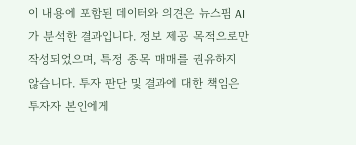이 내용에 포함된 데이터와 의견은 뉴스핌 AI가 분석한 결과입니다. 정보 제공 목적으로만 작성되었으며, 특정 종목 매매를 권유하지 않습니다. 투자 판단 및 결과에 대한 책임은 투자자 본인에게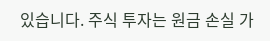있습니다. 주식 투자는 원금 손실 가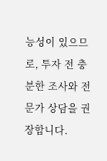능성이 있으므로, 투자 전 충분한 조사와 전문가 상담을 권장합니다.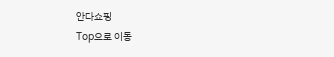안다쇼핑
Top으로 이동